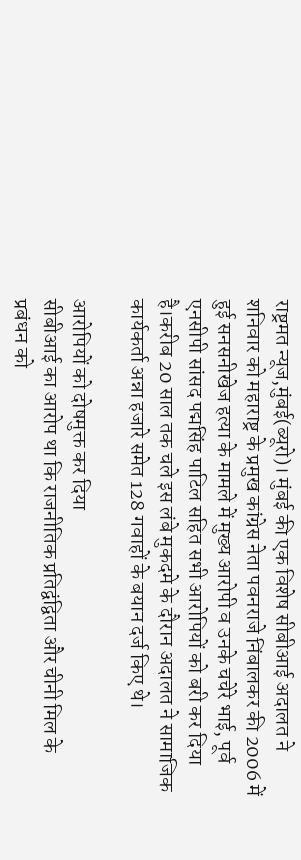राष्ट्रमत न्यूज,मुंबई(ब्यूरो)। मुंबई की एक विशेष सीबीआई अदालत ने शनिवार को महाराष्ट्र के प्रमुख कांग्रेस नेता पवनराजे निंबालकर की 2006 में हुई सनसनीखेज हत्या के मामले में मुख्य आरोपी व उनके चचेरे भाई, पूर्व एनसीपी सांसद पद्मसिंह पाटिल सहित सभी आरोपियों को बरी कर दिया है।करीब 20 साल तक चले इस लंबे मुकदमे के दौरान अदालत ने सामाजिक कार्यकर्ता अन्ना हजारे समेत 128 गवाहों के बयान दर्ज किए थे।

आरोपियों को दोषमुक्त कर दिया
सीबीआई का आरोप था कि राजनीतिक प्रतिद्वंद्विता और चीनी मिल के प्रबंधन को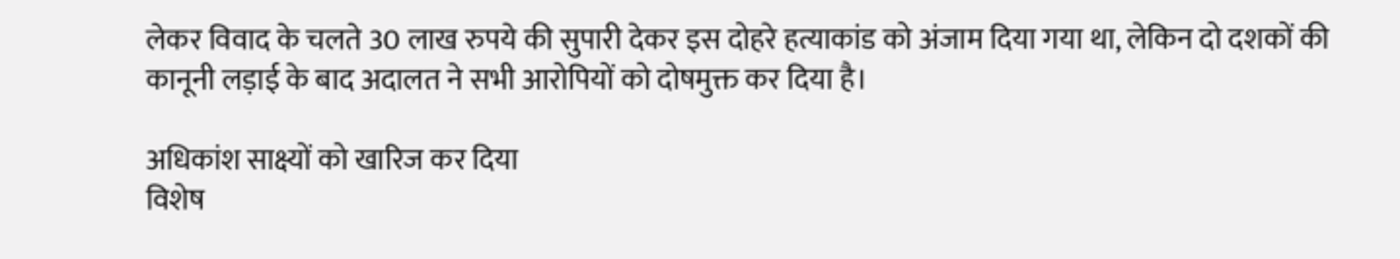लेकर विवाद के चलते 30 लाख रुपये की सुपारी देकर इस दोहरे हत्याकांड को अंजाम दिया गया था, लेकिन दो दशकों की कानूनी लड़ाई के बाद अदालत ने सभी आरोपियों को दोषमुक्त कर दिया है।

अधिकांश साक्ष्यों को खारिज कर दिया
विशेष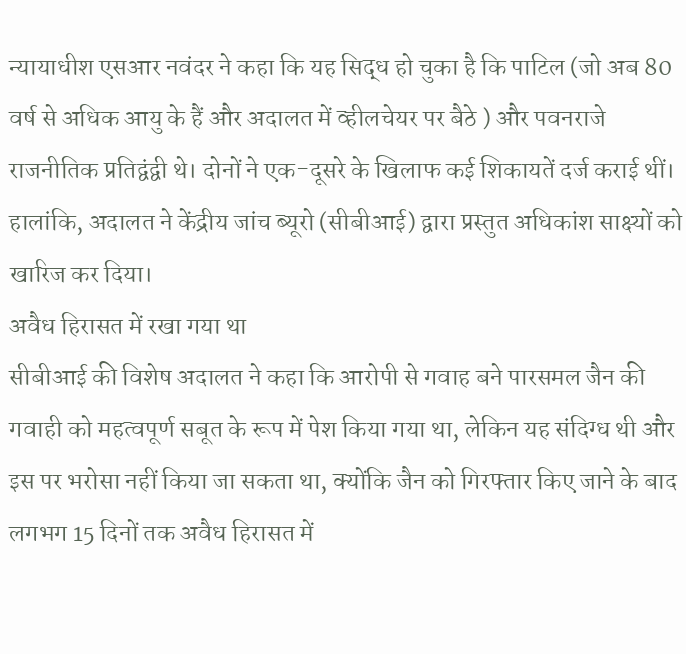न्यायाधीश एसआर नवंदर ने कहा कि यह सिद्ध हो चुका है कि पाटिल (जो अब 80 वर्ष से अधिक आयु के हैं और अदालत में व्हीलचेयर पर बैठे ) और पवनराजे राजनीतिक प्रतिद्वंद्वी थे। दोनों ने एक-दूसरे के खिलाफ कई शिकायतें दर्ज कराई थीं। हालांकि, अदालत ने केंद्रीय जांच ब्यूरो (सीबीआई) द्वारा प्रस्तुत अधिकांश साक्ष्यों को खारिज कर दिया।
अवैध हिरासत में रखा गया था
सीबीआई की विशेष अदालत ने कहा कि आरोपी से गवाह बने पारसमल जैन की गवाही को महत्वपूर्ण सबूत के रूप में पेश किया गया था, लेकिन यह संदिग्ध थी और इस पर भरोसा नहीं किया जा सकता था, क्योंकि जैन को गिरफ्तार किए जाने के बाद लगभग 15 दिनों तक अवैध हिरासत में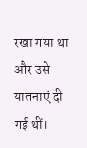रखा गया था और उसे यातनाएं दी गई थीं।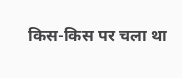किस-किस पर चला था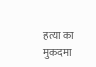हत्या का मुकदमा